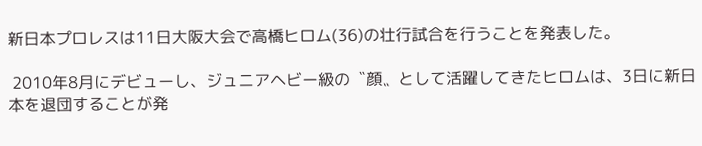新日本プロレスは11日大阪大会で高橋ヒロム(36)の壮行試合を行うことを発表した。

 2010年8月にデビューし、ジュニアヘビー級の〝顔〟として活躍してきたヒロムは、3日に新日本を退団することが発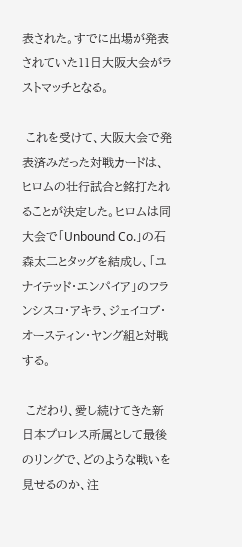表された。すでに出場が発表されていた11日大阪大会がラストマッチとなる。

 これを受けて、大阪大会で発表済みだった対戦カードは、ヒロムの壮行試合と銘打たれることが決定した。ヒロムは同大会で「Unbound Co.」の石森太二とタッグを結成し、「ユナイテッド・エンパイア」のフランシスコ・アキラ、ジェイコブ・オースティン・ヤング組と対戦する。

 こだわり、愛し続けてきた新日本プロレス所属として最後のリングで、どのような戦いを見せるのか、注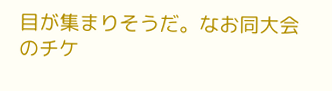目が集まりそうだ。なお同大会のチケ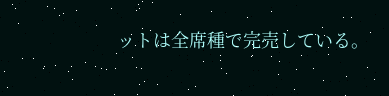ットは全席種で完売している。